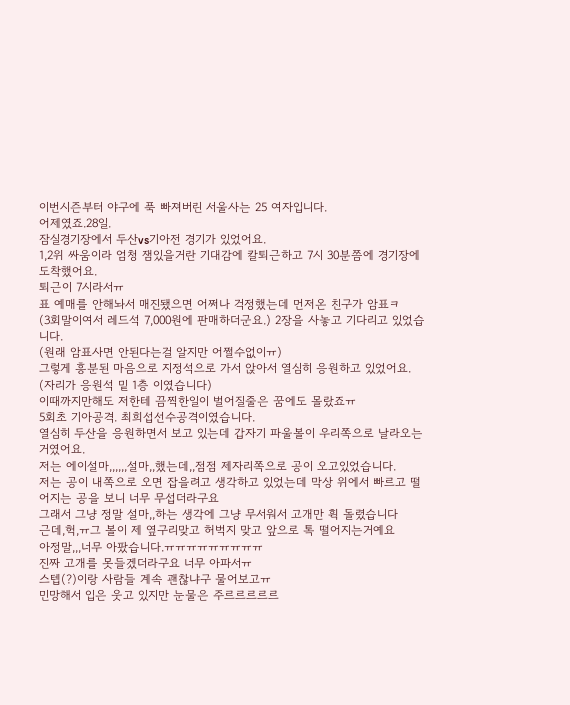이번시즌부터 야구에 푹 빠져버린 서울사는 25 여자입니다.
어제였죠.28일.
잠실경기장에서 두산vs기아전 경기가 있었어요.
1,2위 싸움이라 엄청 잼있을거란 기대감에 칼퇴근하고 7시 30분쯤에 경기장에 도착했어요.
퇴근이 7시라서ㅠ
표 예매를 안해놔서 매진됐으면 어쩌나 걱정했는데 먼저온 친구가 암표ㅋ
(3회말이여서 레드석 7,000원에 판매하더군요.) 2장을 사놓고 기다리고 있었습니다.
(원래 암표사면 안된다는걸 알지만 어쩔수없이ㅠ)
그렇게 흥분된 마음으로 지정석으로 가서 앉아서 열심히 응원하고 있었어요.
(자리가 응원석 밑 1층 이였습니다)
이때까지만해도 저한테 끔찍한일이 벌어질줄은 꿈에도 몰랐죠ㅠ
5회초 기아공격. 최희섭선수공격이였습니다.
열심히 두산을 응원하면서 보고 있는데 갑자기 파울볼이 우리쪽으로 날라오는거였어요.
저는 에이설마,,,,,,설마,,했는데,,점점 제자리쪽으로 공이 오고있었습니다.
저는 공이 내쪽으로 오면 잡을려고 생각하고 있었는데 막상 위에서 빠르고 떨어지는 공을 보니 너무 무섭더라구요
그래서 그냥 정말 설마,,하는 생각에 그냥 무서워서 고개만 휙 돌렸습니다
근데,헉,ㅠ그 볼이 제 옆구리맞고 허벅지 맞고 앞으로 톡 떨어지는거예요
아정말,,,너무 아팠습니다.ㅠㅠㅠㅠㅠㅠㅠㅠㅠ
진짜 고개를 못들겠더라구요 너무 아파서ㅠ
스텝(?)이랑 사람들 계속 괜찮냐구 물어보고ㅠ
민망해서 입은 웃고 있지만 눈물은 주르르르르르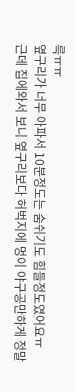륵ㅠㅠ
옆구리가 너무 아파서 10분정도는 숨쉬기도 힘들정도였어요ㅠ
근데 집에와서 보니 옆구리보다 허벅지에 멍이 야구공만하게 정말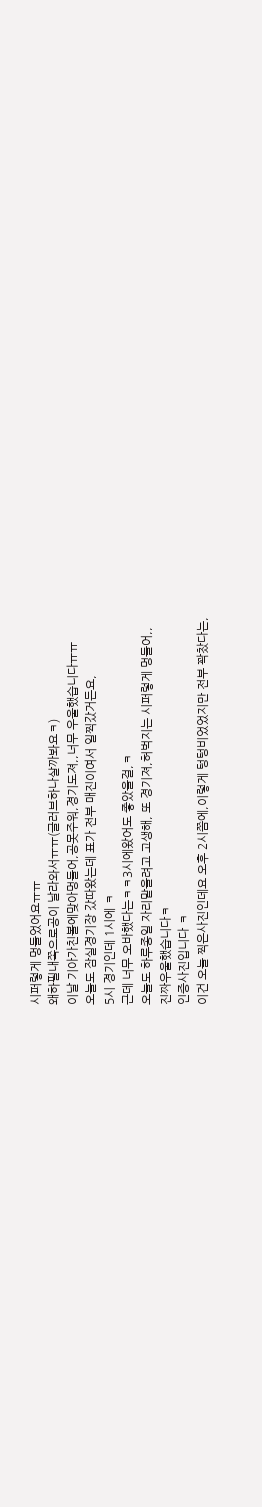시퍼렇게 멍들었어요ㅠㅠ
왜하필내쪽으로공이 날라와서ㅠㅠ(글러브하나살까봐요ㅋ)
이날 기아가친볼에맞아멍들어,공못주워,경기도져,,너무 우울했습니다ㅠㅠ
오늘도 잠실경기장 갔따왔는데 표가 전부 매진이여서 일찍갔거든요,
5시 경기인데 1시에 ㅋ
근데 너무 오바했다는ㅋㅋ3시에왔어도 좋았을걸,ㅋ
오늘도 하루종일 자리맡을려고 고생해, 또 경기져,허벅지는 시퍼렇게 멍들어,,
진짜우울했습니다ㅋ
인증사진입니다 ㅋ
이건 오늘 찍은사진인데요 오후 2시쯤에,이렇게 텅텅비었었지만 전부 꽉찼다는,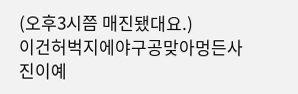(오후3시쯤 매진됐대요.)
이건허벅지에야구공맞아멍든사진이예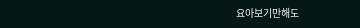요아보기만해도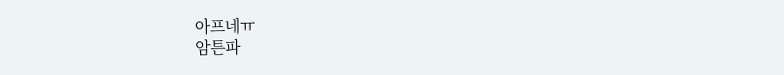아프네ㅠ
암튼파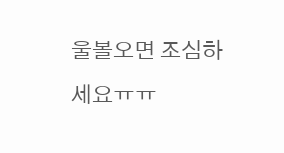울볼오면 조심하세요ㅠㅠ